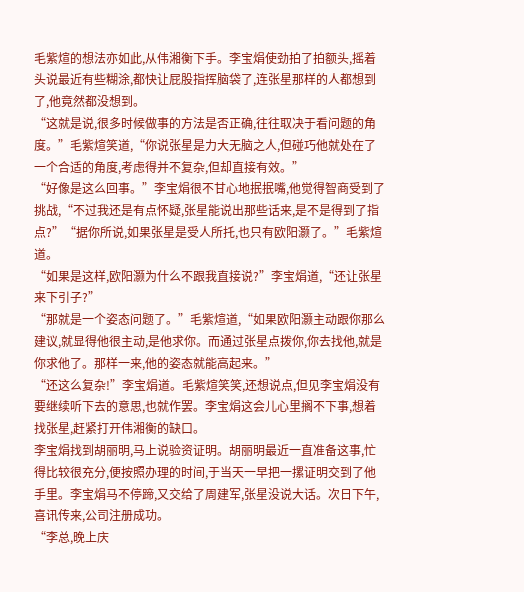毛紫煊的想法亦如此,从伟湘衡下手。李宝焆使劲拍了拍额头,摇着头说最近有些糊涂,都快让屁股指挥脑袋了,连张星那样的人都想到了,他竟然都没想到。
“这就是说,很多时候做事的方法是否正确,往往取决于看问题的角度。”毛紫煊笑道,“你说张星是力大无脑之人,但碰巧他就处在了一个合适的角度,考虑得并不复杂,但却直接有效。”
“好像是这么回事。”李宝焆很不甘心地抿抿嘴,他觉得智商受到了挑战,“不过我还是有点怀疑,张星能说出那些话来,是不是得到了指点?”“据你所说,如果张星是受人所托,也只有欧阳灏了。”毛紫煊道。
“如果是这样,欧阳灏为什么不跟我直接说?”李宝焆道,“还让张星来下引子?”
“那就是一个姿态问题了。”毛紫煊道,“如果欧阳灏主动跟你那么建议,就显得他很主动,是他求你。而通过张星点拨你,你去找他,就是你求他了。那样一来,他的姿态就能高起来。”
“还这么复杂!”李宝焆道。毛紫煊笑笑,还想说点,但见李宝焆没有要继续听下去的意思,也就作罢。李宝焆这会儿心里搁不下事,想着找张星,赶紧打开伟湘衡的缺口。
李宝焆找到胡丽明,马上说验资证明。胡丽明最近一直准备这事,忙得比较很充分,便按照办理的时间,于当天一早把一摞证明交到了他手里。李宝焆马不停蹄,又交给了周建军,张星没说大话。次日下午,喜讯传来,公司注册成功。
“李总,晚上庆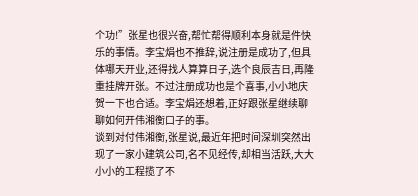个功!”张星也很兴奋,帮忙帮得顺利本身就是件快乐的事情。李宝焆也不推辞,说注册是成功了,但具体哪天开业,还得找人算算日子,选个良辰吉日,再隆重挂牌开张。不过注册成功也是个喜事,小小地庆贺一下也合适。李宝焆还想着,正好跟张星继续聊聊如何开伟湘衡口子的事。
谈到对付伟湘衡,张星说,最近年把时间深圳突然出现了一家小建筑公司,名不见经传,却相当活跃,大大小小的工程揽了不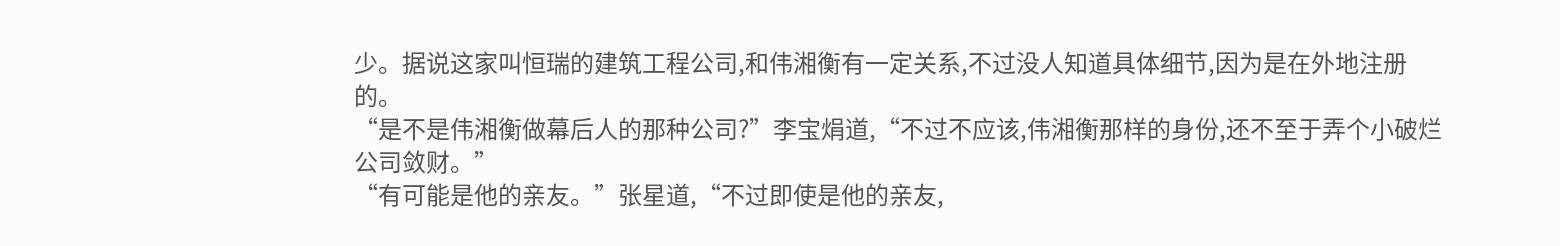少。据说这家叫恒瑞的建筑工程公司,和伟湘衡有一定关系,不过没人知道具体细节,因为是在外地注册的。
“是不是伟湘衡做幕后人的那种公司?”李宝焆道,“不过不应该,伟湘衡那样的身份,还不至于弄个小破烂公司敛财。”
“有可能是他的亲友。”张星道,“不过即使是他的亲友,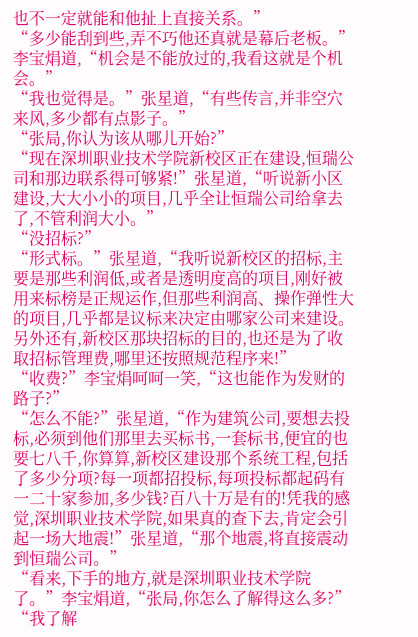也不一定就能和他扯上直接关系。”
“多少能刮到些,弄不巧他还真就是幕后老板。”李宝焆道,“机会是不能放过的,我看这就是个机会。”
“我也觉得是。”张星道,“有些传言,并非空穴来风,多少都有点影子。”
“张局,你认为该从哪儿开始?”
“现在深圳职业技术学院新校区正在建设,恒瑞公司和那边联系得可够紧!”张星道,“听说新小区建设,大大小小的项目,几乎全让恒瑞公司给拿去了,不管利润大小。”
“没招标?”
“形式标。”张星道,“我听说新校区的招标,主要是那些利润低,或者是透明度高的项目,刚好被用来标榜是正规运作,但那些利润高、操作弹性大的项目,几乎都是议标来决定由哪家公司来建设。另外还有,新校区那块招标的目的,也还是为了收取招标管理费,哪里还按照规范程序来!”
“收费?”李宝焆呵呵一笑,“这也能作为发财的路子?”
“怎么不能?”张星道,“作为建筑公司,要想去投标,必须到他们那里去买标书,一套标书,便宜的也要七八千,你算算,新校区建设那个系统工程,包括了多少分项?每一项都招投标,每项投标都起码有一二十家参加,多少钱?百八十万是有的!凭我的感觉,深圳职业技术学院,如果真的查下去,肯定会引起一场大地震!”张星道,“那个地震,将直接震动到恒瑞公司。”
“看来,下手的地方,就是深圳职业技术学院了。”李宝焆道,“张局,你怎么了解得这么多?”
“我了解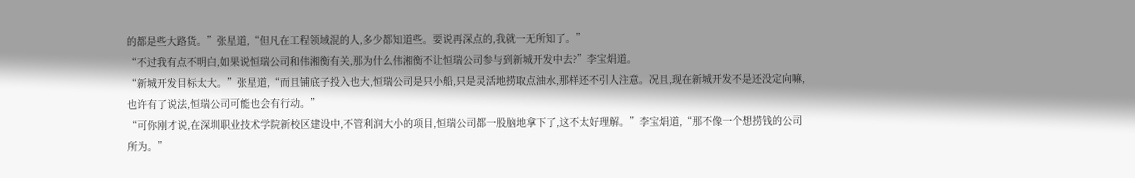的都是些大路货。”张星道,“但凡在工程领域混的人,多少都知道些。要说再深点的,我就一无所知了。”
“不过我有点不明白,如果说恒瑞公司和伟湘衡有关,那为什么伟湘衡不让恒瑞公司参与到新城开发中去?”李宝焆道。
“新城开发目标太大。”张星道,“而且铺底子投入也大,恒瑞公司是只小船,只是灵活地捞取点油水,那样还不引人注意。况且,现在新城开发不是还没定向嘛,也许有了说法,恒瑞公司可能也会有行动。”
“可你刚才说,在深圳职业技术学院新校区建设中,不管利润大小的项目,恒瑞公司都一股脑地拿下了,这不太好理解。”李宝焆道,“那不像一个想捞钱的公司所为。”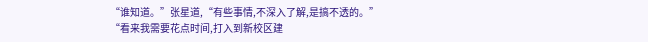“谁知道。”张星道,“有些事情,不深入了解,是搞不透的。”
“看来我需要花点时间,打入到新校区建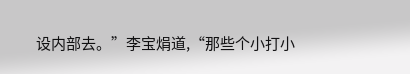设内部去。”李宝焆道,“那些个小打小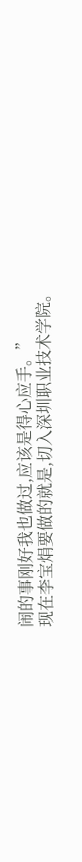闹的事刚好我也做过,应该是得心应手。”
现在李宝焆要做的就是,切入深圳职业技术学院。